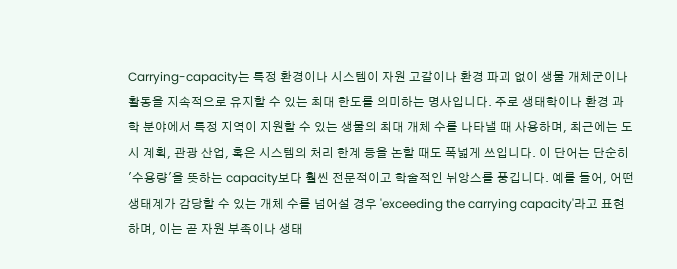Carrying-capacity는 특정 환경이나 시스템이 자원 고갈이나 환경 파괴 없이 생물 개체군이나 활동을 지속적으로 유지할 수 있는 최대 한도를 의미하는 명사입니다. 주로 생태학이나 환경 과학 분야에서 특정 지역이 지원할 수 있는 생물의 최대 개체 수를 나타낼 때 사용하며, 최근에는 도시 계획, 관광 산업, 혹은 시스템의 처리 한계 등을 논할 때도 폭넓게 쓰입니다. 이 단어는 단순히 '수용량'을 뜻하는 capacity보다 훨씬 전문적이고 학술적인 뉘앙스를 풍깁니다. 예를 들어, 어떤 생태계가 감당할 수 있는 개체 수를 넘어설 경우 'exceeding the carrying capacity'라고 표현하며, 이는 곧 자원 부족이나 생태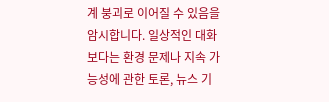계 붕괴로 이어질 수 있음을 암시합니다. 일상적인 대화보다는 환경 문제나 지속 가능성에 관한 토론, 뉴스 기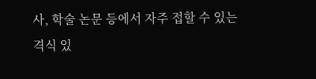사, 학술 논문 등에서 자주 접할 수 있는 격식 있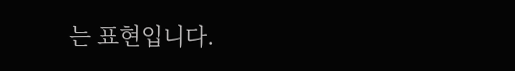는 표현입니다.